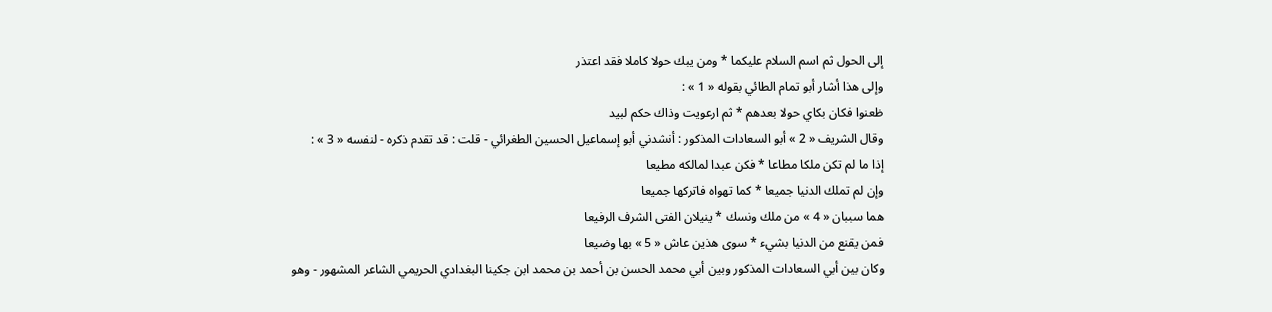إلى الحول ثم اسم السلام عليكما * ومن يبك حولا كاملا فقد اعتذر
وإلى هذا أشار أبو تمام الطائي بقوله « 1 » :
ظعنوا فكان بكاي حولا بعدهم * ثم ارعويت وذاك حكم لبيد
وقال الشريف « 2 » أبو السعادات المذكور : أنشدني أبو إسماعيل الحسين الطغرائي - قلت : قد تقدم ذكره - لنفسه « 3 » :
إذا ما لم تكن ملكا مطاعا * فكن عبدا لمالكه مطيعا
وإن لم تملك الدنيا جميعا * كما تهواه فاتركها جميعا
هما سببان « 4 » من ملك ونسك * ينيلان الفتى الشرف الرفيعا
فمن يقنع من الدنيا بشيء * سوى هذين عاش « 5 » بها وضيعا
وكان بين أبي السعادات المذكور وبين أبي محمد الحسن بن أحمد بن محمد ابن جكينا البغدادي الحريمي الشاعر المشهور - وهو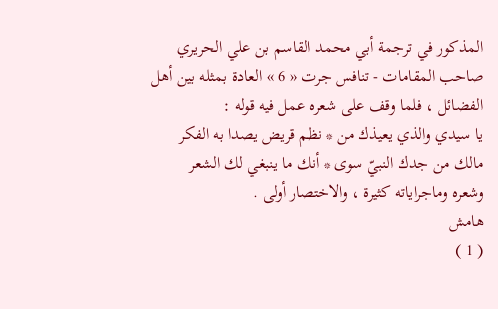المذكور في ترجمة أبي محمد القاسم بن علي الحريري صاحب المقامات - تنافس جرت « 6 » العادة بمثله بين أهل الفضائل ، فلما وقف على شعره عمل فيه قوله :
يا سيدي والذي يعيذك من * نظم قريض يصدا به الفكر
مالك من جدك النبيّ سوى * أنك ما ينبغي لك الشعر
وشعره وماجراياته كثيرة ، والاختصار أولى .
هامش
( 1 )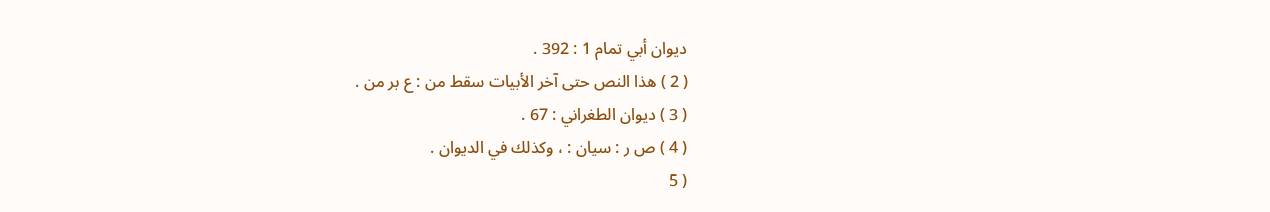ديوان أبي تمام 1 : 392 .
( 2 ) هذا النص حتى آخر الأبيات سقط من : ع بر من .
( 3 ) ديوان الطغراني : 67 .
( 4 ) ص ر : سيان : ، وكذلك في الديوان .
( 5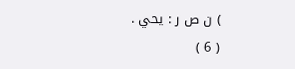) ن ص ر : يحي .
( 6 )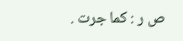ص ر : كما جرت .